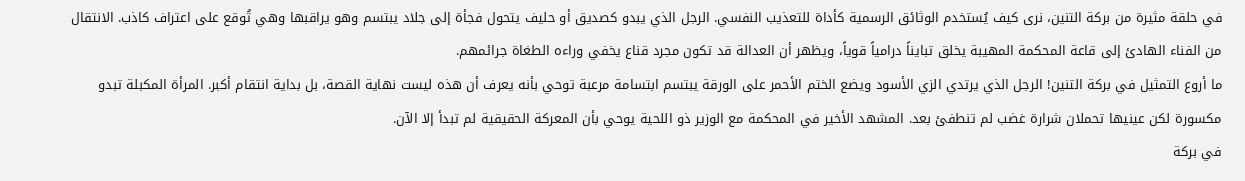في حلقة مثيرة من بركة التنين، نرى كيف يُستخدم الوثائق الرسمية كأداة للتعذيب النفسي. الرجل الذي يبدو كصديق أو حليف يتحول فجأة إلى جلاد يبتسم وهو يراقبها وهي تُوقع على اعتراف كاذب. الانتقال من الفناء الهادئ إلى قاعة المحكمة المهيبة يخلق تبايناً درامياً قوياً، ويظهر أن العدالة قد تكون مجرد قناع يخفي وراءه الطغاة جرائمهم.
ما أروع التمثيل في بركة التنين! الرجل الذي يرتدي الزي الأسود ويضع الختم الأحمر على الورقة يبتسم ابتسامة مرعبة توحي بأنه يعرف أن هذه ليست نهاية القصة، بل بداية انتقام أكبر. المرأة المكبلة تبدو مكسورة لكن عينيها تحملان شرارة غضب لم تنطفئ بعد. المشهد الأخير في المحكمة مع الوزير ذو اللحية يوحي بأن المعركة الحقيقية لم تبدأ إلا الآن.
في بركة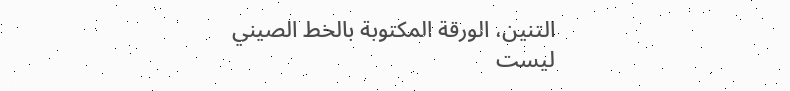التنين، الورقة المكتوبة بالخط الصيني ليست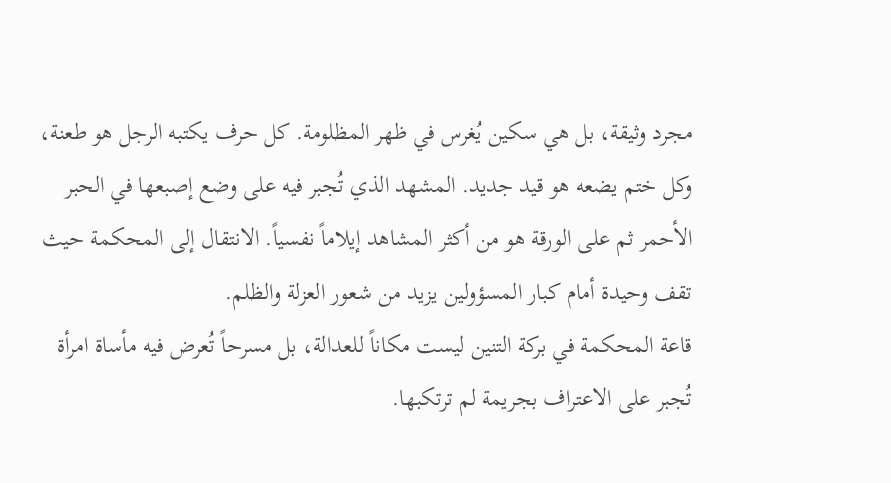مجرد وثيقة، بل هي سكين يُغرس في ظهر المظلومة. كل حرف يكتبه الرجل هو طعنة، وكل ختم يضعه هو قيد جديد. المشهد الذي تُجبر فيه على وضع إصبعها في الحبر الأحمر ثم على الورقة هو من أكثر المشاهد إيلاماً نفسياً. الانتقال إلى المحكمة حيث تقف وحيدة أمام كبار المسؤولين يزيد من شعور العزلة والظلم.
قاعة المحكمة في بركة التنين ليست مكاناً للعدالة، بل مسرحاً تُعرض فيه مأساة امرأة تُجبر على الاعتراف بجريمة لم ترتكبها.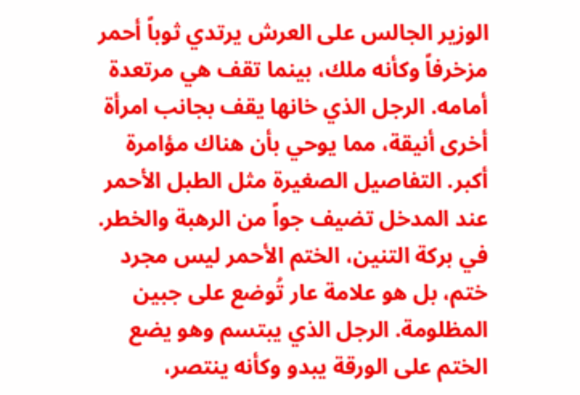الوزير الجالس على العرش يرتدي ثوباً أحمر مزخرفاً وكأنه ملك، بينما تقف هي مرتعدة أمامه. الرجل الذي خانها يقف بجانب امرأة أخرى أنيقة، مما يوحي بأن هناك مؤامرة أكبر. التفاصيل الصغيرة مثل الطبل الأحمر عند المدخل تضيف جواً من الرهبة والخطر.
في بركة التنين، الختم الأحمر ليس مجرد ختم، بل هو علامة عار تُوضع على جبين المظلومة. الرجل الذي يبتسم وهو يضع الختم على الورقة يبدو وكأنه ينتصر،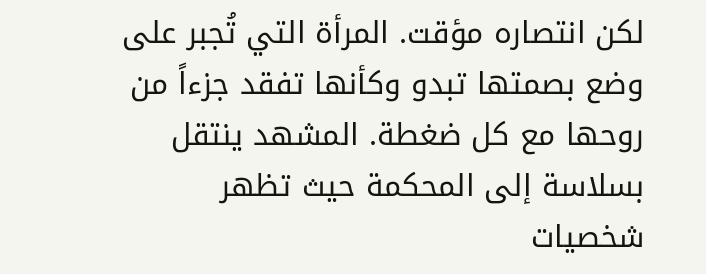لكن انتصاره مؤقت. المرأة التي تُجبر على وضع بصمتها تبدو وكأنها تفقد جزءاً من روحها مع كل ضغطة. المشهد ينتقل بسلاسة إلى المحكمة حيث تظهر شخصيات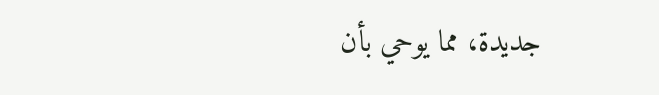جديدة، مما يوحي بأن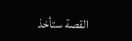القصة ستأخذ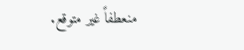منعطفاً غير متوقع.